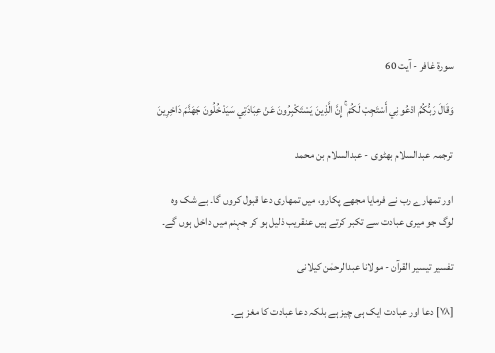سورة غافر - آیت 60

وَقَالَ رَبُّكُمُ ادْعُونِي أَسْتَجِبْ لَكُمْ ۚ إِنَّ الَّذِينَ يَسْتَكْبِرُونَ عَنْ عِبَادَتِي سَيَدْخُلُونَ جَهَنَّمَ دَاخِرِينَ

ترجمہ عبدالسلام بھٹوی - عبدالسلام بن محمد

اور تمھارے رب نے فرمایا مجھے پکارو، میں تمھاری دعا قبول کروں گا۔ بے شک وہ لوگ جو میری عبادت سے تکبر کرتے ہیں عنقریب ذلیل ہو کر جہنم میں داخل ہوں گے۔

تفسیر تیسیر القرآن - مولانا عبدالرحمٰن کیلانی

[٧٨] دعا اور عبادت ایک ہی چیز ہے بلکہ دعا عبادت کا مغز ہے۔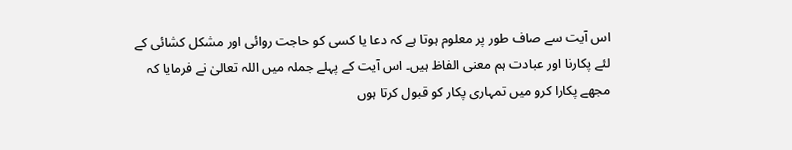اس آیت سے صاف طور پر معلوم ہوتا ہے کہ دعا یا کسی کو حاجت روائی اور مشکل کشائی کے لئے پکارنا اور عبادت ہم معنی الفاظ ہیں۔ اس آیت کے پہلے جملہ میں اللہ تعالیٰ نے فرمایا کہ مجھے پکارا کرو میں تمہاری پکار کو قبول کرتا ہوں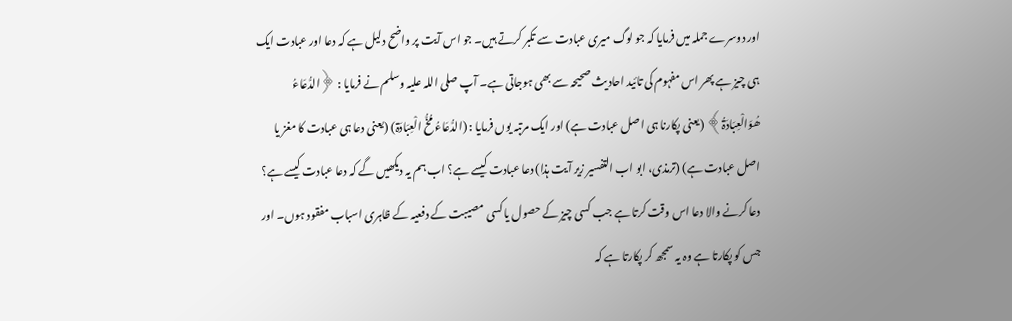اور دوسرے جملہ میں فرمایا کہ جو لوگ میری عبادت سے تکبر کرتے ہیں۔ جو اس آیت پر واضح دلیل ہے کہ دعا اور عبادت ایک ہی چیز ہے پھر اس مفہوم کی تائید احادیث صحیحہ سے بھی ہوجاتی ہے۔ آپ صلی اللہ علیہ وسلم نے فرمایا : ﴿الدُّعَاءُ ھُوَالْعِبَادَۃُ﴾ (یعنی پکارنا ہی اصل عبادت ہے) اور ایک مرتبہ یوں فرمایا : (الدُّعَاءُ مُخُّ الْعِبَادَۃ) (یعنی دعا ہی عبادت کا مغز یا اصل عبادت ہے) (ترمذی، ابو اب التفسیر زیر آیت ہذا) دعا عبادت کیسے ہے؟ اب ہم یہ دیکھیں گے کہ دعا عبادت کیسے ہے؟ دعا کرنے والا دعا اس وقت کرتا ہے جب کسی چیز کے حصول یا کسی مصیبت کے دفعیہ کے ظاہری اسباب مفقود ہوں۔ اور جس کو پکارتا ہے وہ یہ سمجھ کر پکارتا ہے کہ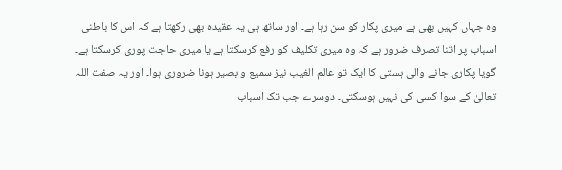وہ جہاں کہیں بھی ہے میری پکار کو سن رہا ہے۔ اور ساتھ ہی یہ عقیدہ بھی رکھتا ہے کہ اس کا باطنی اسباب پر اتنا تصرف ضرور ہے کہ وہ میری تکلیف کو رفع کرسکتا ہے یا میری حاجت پوری کرسکتا ہے۔ گویا پکاری جانے والی ہستی کا ایک تو عالم الغیب نیز سمیع و بصیر ہونا ضروری ہوا۔ اور یہ صفت اللہ تعالیٰ کے سوا کسی کی نہیں ہوسکتی۔ دوسرے جب تک اسباب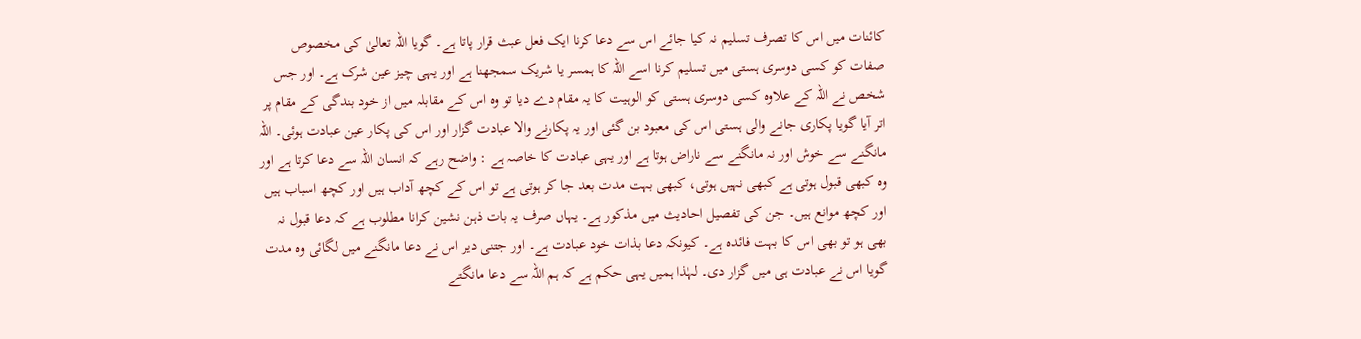کائنات میں اس کا تصرف تسلیم نہ کیا جائے اس سے دعا کرنا ایک فعل عبث قرار پاتا ہے۔ گویا اللہ تعالیٰ کی مخصوص صفات کو کسی دوسری ہستی میں تسلیم کرنا اسے اللہ کا ہمسر یا شریک سمجھنا ہے اور یہی چیز عین شرک ہے۔ اور جس شخص نے اللہ کے علاوہ کسی دوسری ہستی کو الوہیت کا یہ مقام دے دیا تو وہ اس کے مقابلہ میں از خود بندگی کے مقام پر اتر آیا گویا پکاری جانے والی ہستی اس کی معبود بن گئی اور یہ پکارنے والا عبادت گزار اور اس کی پکار عین عبادت ہوئی۔ اللہ مانگنے سے خوش اور نہ مانگنے سے ناراض ہوتا ہے اور یہی عبادت کا خاصہ ہے : واضح رہے کہ انسان اللہ سے دعا کرتا ہے اور وہ کبھی قبول ہوتی ہے کبھی نہیں ہوتی، کبھی بہت مدت بعد جا کر ہوتی ہے تو اس کے کچھ آداب ہیں اور کچھ اسباب ہیں اور کچھ موانع ہیں۔ جن کی تفصیل احادیث میں مذکور ہے۔ یہاں صرف یہ بات ذہن نشین کرانا مطلوب ہے کہ دعا قبول نہ بھی ہو تو بھی اس کا بہت فائدہ ہے۔ کیونکہ دعا بذات خود عبادت ہے۔ اور جتنی دیر اس نے دعا مانگنے میں لگائی وہ مدت گویا اس نے عبادت ہی میں گزار دی۔ لہٰذا ہمیں یہی حکم ہے کہ ہم اللہ سے دعا مانگتے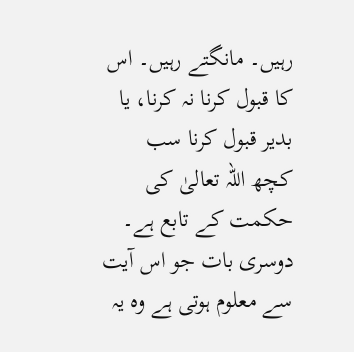رہیں۔ مانگتے رہیں۔ اس کا قبول کرنا نہ کرنا، یا بدیر قبول کرنا سب کچھ اللہ تعالیٰ کی حکمت کے تابع ہے۔ دوسری بات جو اس آیت سے معلوم ہوتی ہے وہ یہ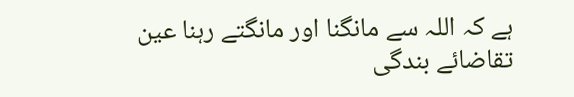ہے کہ اللہ سے مانگنا اور مانگتے رہنا عین تقاضائے بندگی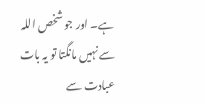ہے۔ اور جو شخص اللہ سے نہیں مانگتا تو یہ بات عبادت سے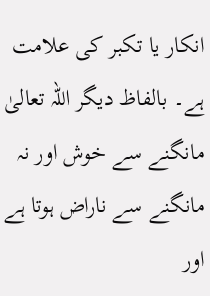انکار یا تکبر کی علامت ہے۔ بالفاظ دیگر اللہ تعالیٰ مانگنے سے خوش اور نہ مانگنے سے ناراض ہوتا ہے اور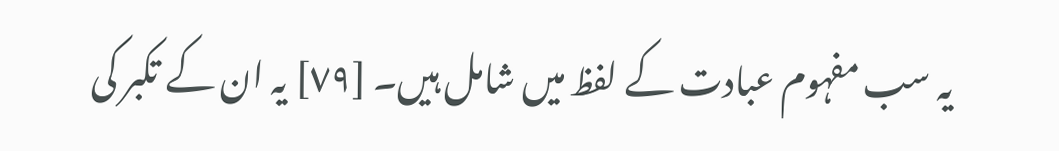یہ سب مفہوم عبادت کے لفظ میں شامل ہیں۔ [٧٩] یہ ان کے تکبر کی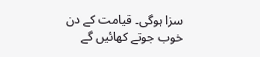سزا ہوگی۔ قیامت کے دن خوب جوتے کھائیں گے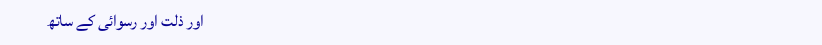اور ذلت اور رسوائی کے ساتھ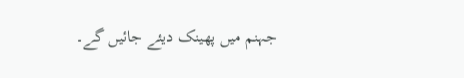جہنم میں پھینک دیئے جائیں گے۔